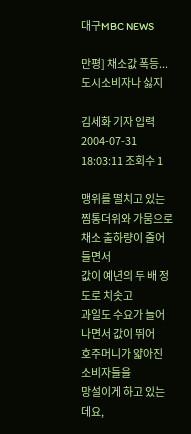대구MBC NEWS

만평] 채소값 폭등... 도시소비자나 싫지

김세화 기자 입력 2004-07-31 18:03:11 조회수 1

맹위를 떨치고 있는 찜통더위와 가뭄으로
채소 출하량이 줄어들면서
값이 예년의 두 배 정도로 치솟고
과일도 수요가 늘어나면서 값이 뛰어
호주머니가 얇아진 소비자들을
망설이게 하고 있는데요,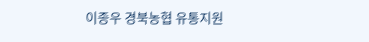이종우 경북농협 유통지원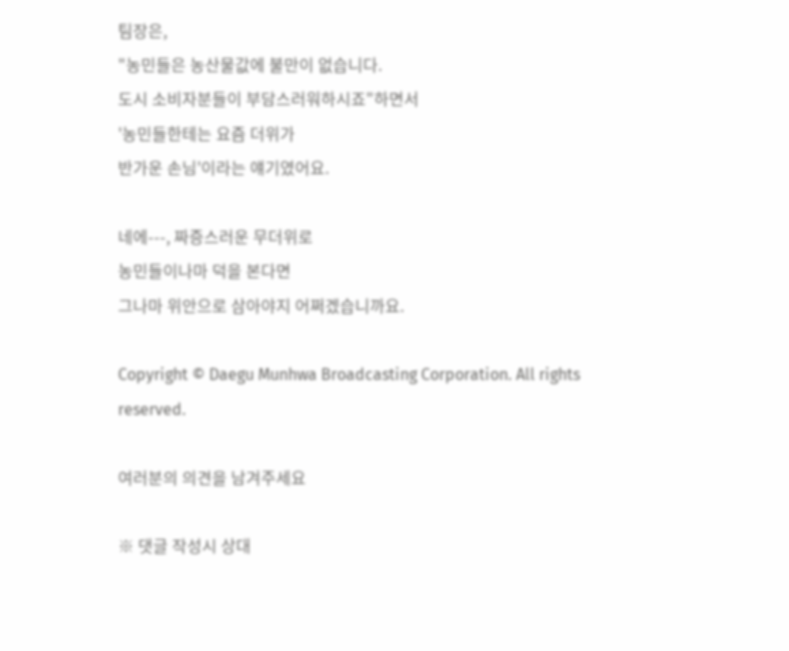팀장은,
"농민들은 농산물값에 불만이 없습니다.
도시 소비자분들이 부담스러워하시죠"하면서
'농민들한테는 요즘 더위가
반가운 손님'이라는 얘기였어요.

네에---, 짜증스러운 무더위로
농민들이나마 덕을 본다면
그나마 위안으로 삼아야지 어쩌겠습니까요.

Copyright © Daegu Munhwa Broadcasting Corporation. All rights reserved.

여러분의 의견을 남겨주세요

※ 댓글 작성시 상대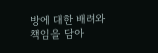방에 대한 배려와 책임을 담아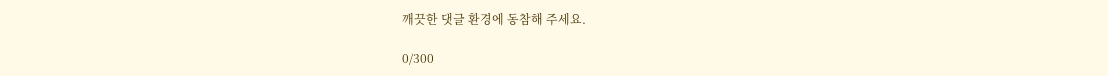깨끗한 댓글 환경에 동참해 주세요.

0/300